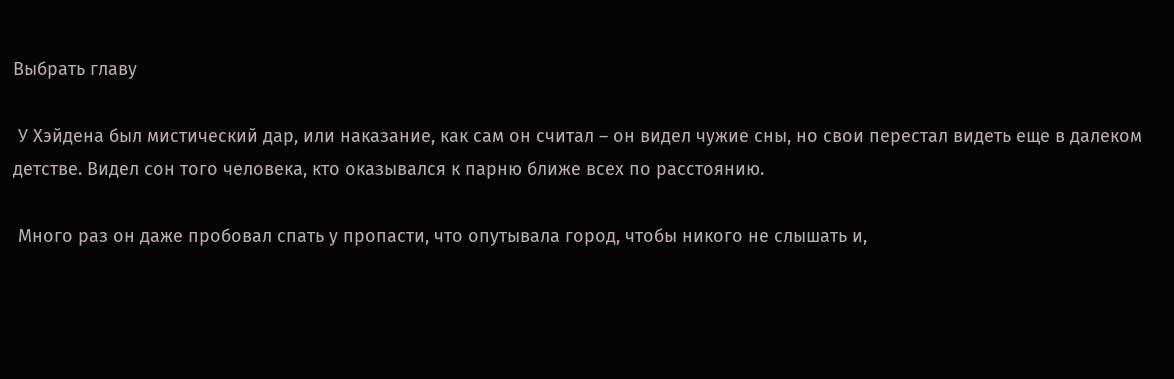Выбрать главу

 У Хэйдена был мистический дар, или наказание, как сам он считал – он видел чужие сны, но свои перестал видеть еще в далеком детстве. Видел сон того человека, кто оказывался к парню ближе всех по расстоянию.

 Много раз он даже пробовал спать у пропасти, что опутывала город, чтобы никого не слышать и,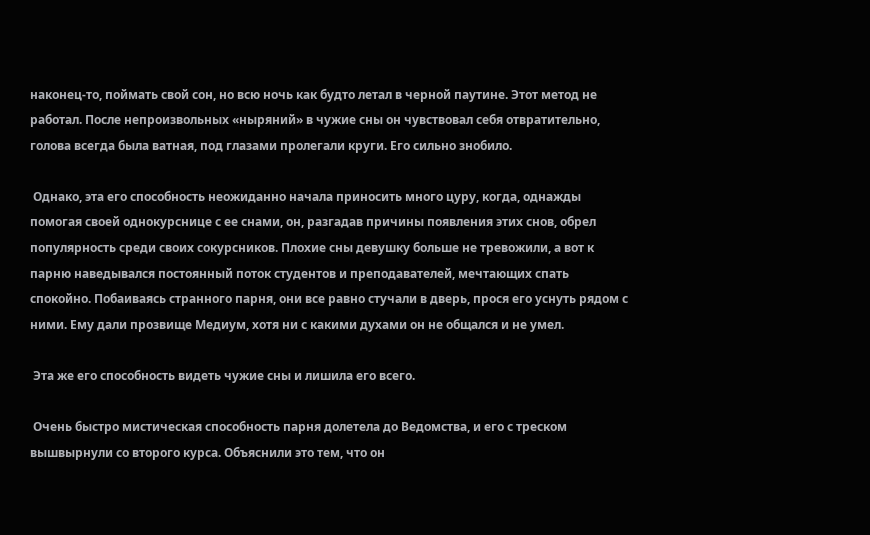наконец-то, поймать свой сон, но всю ночь как будто летал в черной паутине. Этот метод не работал. После непроизвольных «ныряний» в чужие сны он чувствовал себя отвратительно, голова всегда была ватная, под глазами пролегали круги. Его сильно знобило.

 Однако, эта его способность неожиданно начала приносить много цуру, когда, однажды помогая своей однокурснице с ее снами, он, разгадав причины появления этих снов, обрел популярность среди своих сокурсников. Плохие сны девушку больше не тревожили, а вот к парню наведывался постоянный поток студентов и преподавателей, мечтающих спать спокойно. Побаиваясь странного парня, они все равно стучали в дверь, прося его уснуть рядом с ними. Ему дали прозвище Медиум, хотя ни с какими духами он не общался и не умел.

 Эта же его способность видеть чужие сны и лишила его всего.

 Очень быстро мистическая способность парня долетела до Ведомства, и его с треском вышвырнули со второго курса. Объяснили это тем, что он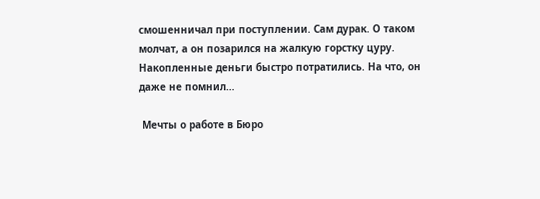смошенничал при поступлении. Сам дурак. О таком молчат, а он позарился на жалкую горстку цуру. Накопленные деньги быстро потратились. На что, он даже не помнил…

 Мечты о работе в Бюро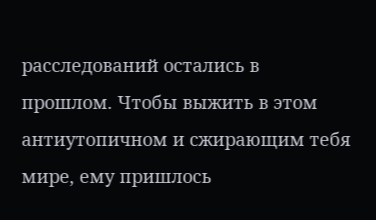расследований остались в прошлом. Чтобы выжить в этом антиутопичном и сжирающим тебя мире, ему пришлось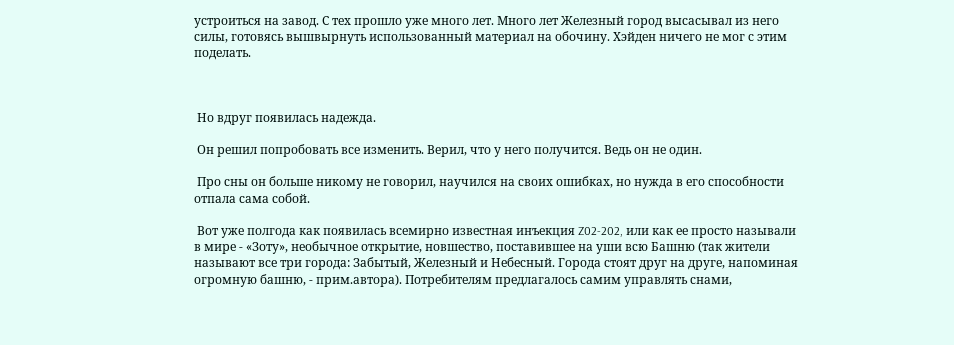устроиться на завод. С тех прошло уже много лет. Много лет Железный город высасывал из него силы, готовясь вышвырнуть использованный материал на обочину. Хэйден ничего не мог с этим поделать.



 Но вдруг появилась надежда.

 Он решил попробовать все изменить. Верил, что у него получится. Ведь он не один.

 Про сны он больше никому не говорил, научился на своих ошибках, но нужда в его способности отпала сама собой.

 Вот уже полгода как появилась всемирно известная инъекция Z02-202, или как ее просто называли в мире - «Зоту», необычное открытие, новшество, поставившее на уши всю Башню (так жители называют все три города: Забытый, Железный и Небесный. Города стоят друг на друге, напоминая огромную башню, - прим.автора). Потребителям предлагалось самим управлять снами,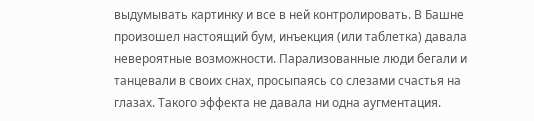выдумывать картинку и все в ней контролировать. В Башне произошел настоящий бум, инъекция (или таблетка) давала невероятные возможности. Парализованные люди бегали и танцевали в своих снах, просыпаясь со слезами счастья на глазах. Такого эффекта не давала ни одна аугментация.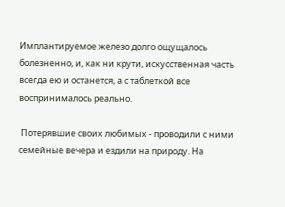Имплантируемое железо долго ощущалось болезненно, и, как ни крути, искусственная часть всегда ею и останется, а с таблеткой все воспринималось реально.

 Потерявшие своих любимых - проводили с ними семейные вечера и ездили на природу. На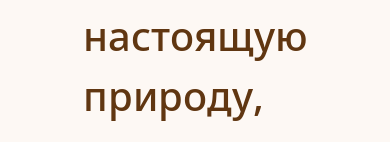настоящую природу,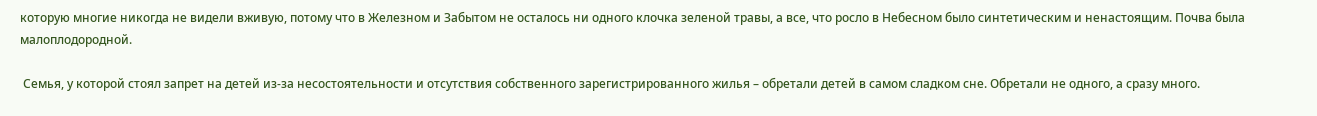которую многие никогда не видели вживую, потому что в Железном и Забытом не осталось ни одного клочка зеленой травы, а все, что росло в Небесном было синтетическим и ненастоящим. Почва была малоплодородной.

 Семья, у которой стоял запрет на детей из-за несостоятельности и отсутствия собственного зарегистрированного жилья – обретали детей в самом сладком сне. Обретали не одного, а сразу много.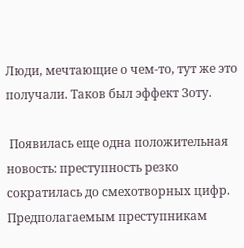Люди, мечтающие о чем-то, тут же это получали. Таков был эффект Зоту.

 Появилась еще одна положительная новость: преступность резко сократилась до смехотворных цифр. Предполагаемым преступникам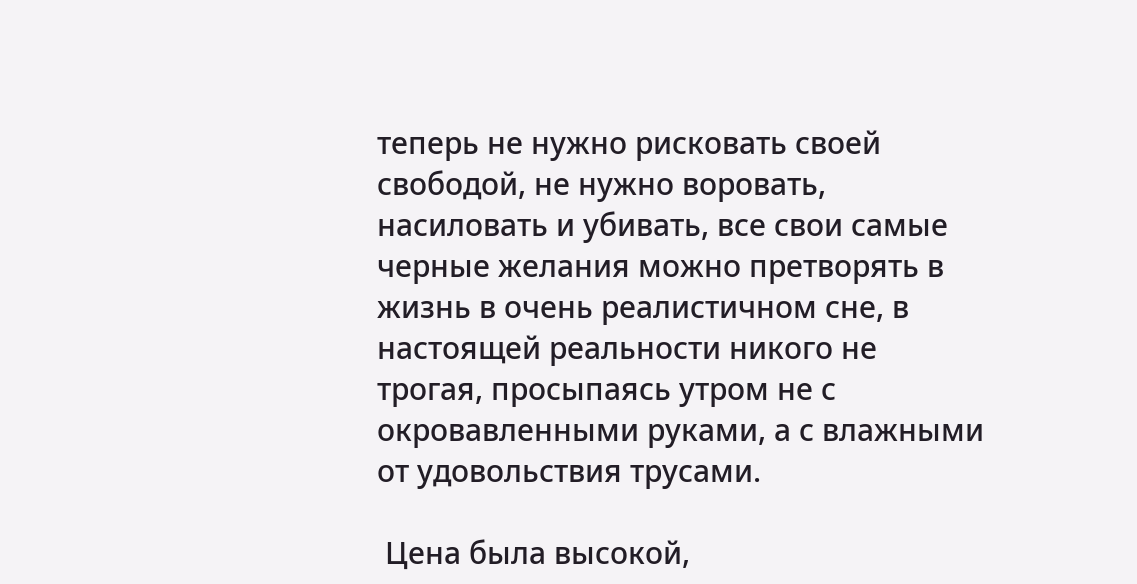теперь не нужно рисковать своей свободой, не нужно воровать, насиловать и убивать, все свои самые черные желания можно претворять в жизнь в очень реалистичном сне, в настоящей реальности никого не трогая, просыпаясь утром не с окровавленными руками, а с влажными от удовольствия трусами.

 Цена была высокой,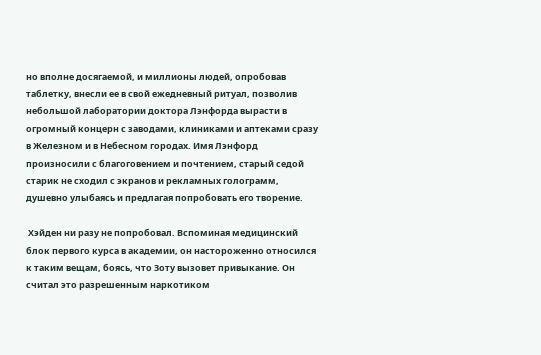но вполне досягаемой, и миллионы людей, опробовав таблетку, внесли ее в свой ежедневный ритуал, позволив небольшой лаборатории доктора Лэнфорда вырасти в огромный концерн с заводами, клиниками и аптеками сразу в Железном и в Небесном городах. Имя Лэнфорд произносили с благоговением и почтением, старый седой старик не сходил с экранов и рекламных голограмм, душевно улыбаясь и предлагая попробовать его творение.

 Хэйден ни разу не попробовал. Вспоминая медицинский блок первого курса в академии, он настороженно относился к таким вещам, боясь, что Зоту вызовет привыкание. Он считал это разрешенным наркотиком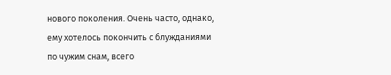нового поколения. Очень часто, однако, ему хотелось покончить с блужданиями по чужим снам, всего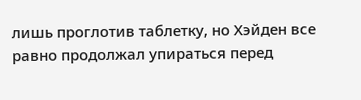лишь проглотив таблетку, но Хэйден все равно продолжал упираться перед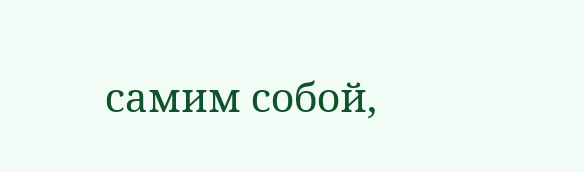самим собой,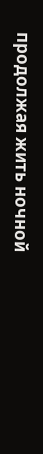продолжая жить ночной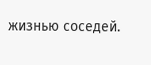жизнью соседей.